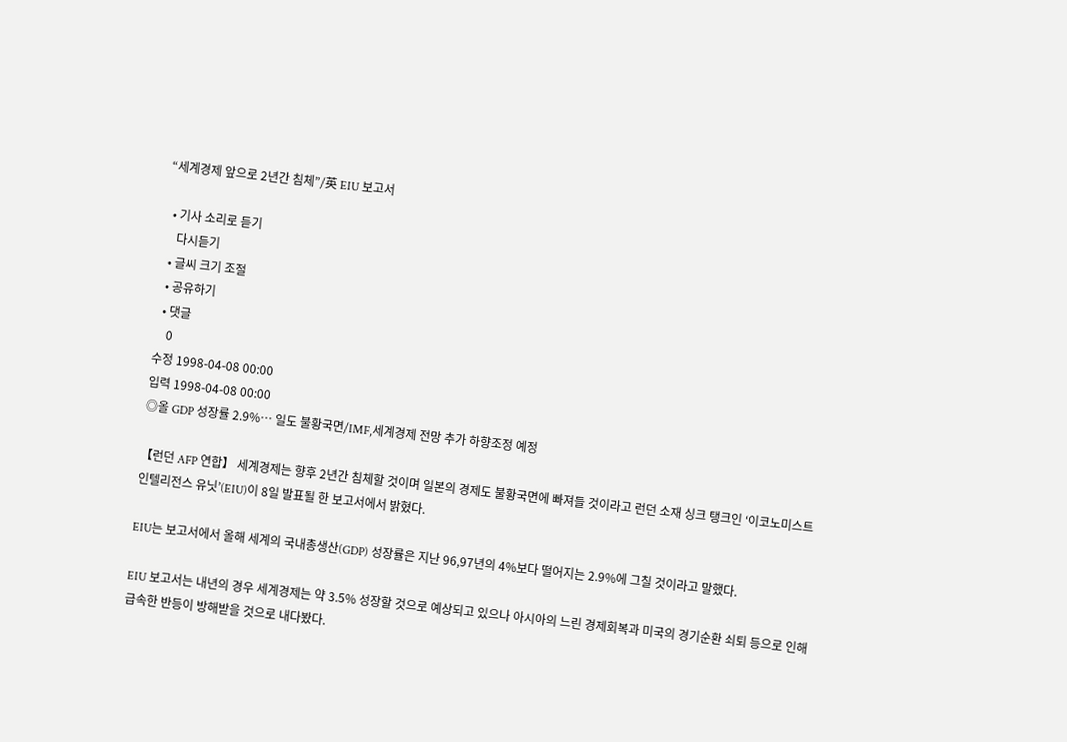“세계경제 앞으로 2년간 침체”/英 EIU 보고서

  • 기사 소리로 듣기
    다시듣기
  • 글씨 크기 조절
  • 공유하기
  • 댓글
    0
수정 1998-04-08 00:00
입력 1998-04-08 00:00
◎올 GDP 성장률 2.9%… 일도 불황국면/IMF,세계경제 전망 추가 하향조정 예정

【런던 AFP 연합】 세계경제는 향후 2년간 침체할 것이며 일본의 경제도 불황국면에 빠져들 것이라고 런던 소재 싱크 탱크인 ‘이코노미스트 인텔리전스 유닛’(EIU)이 8일 발표될 한 보고서에서 밝혔다.

EIU는 보고서에서 올해 세계의 국내총생산(GDP) 성장률은 지난 96,97년의 4%보다 떨어지는 2.9%에 그칠 것이라고 말했다.

EIU 보고서는 내년의 경우 세계경제는 약 3.5% 성장할 것으로 예상되고 있으나 아시아의 느린 경제회복과 미국의 경기순환 쇠퇴 등으로 인해 급속한 반등이 방해받을 것으로 내다봤다.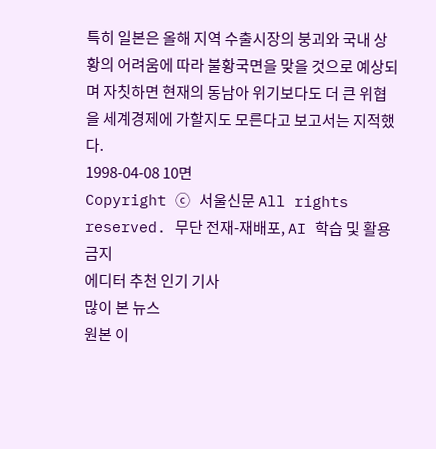특히 일본은 올해 지역 수출시장의 붕괴와 국내 상황의 어려움에 따라 불황국면을 맞을 것으로 예상되며 자칫하면 현재의 동남아 위기보다도 더 큰 위협을 세계경제에 가할지도 모른다고 보고서는 지적했다.
1998-04-08 10면
Copyright ⓒ 서울신문 All rights reserved. 무단 전재-재배포, AI 학습 및 활용 금지
에디터 추천 인기 기사
많이 본 뉴스
원본 이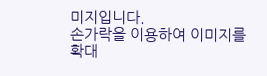미지입니다.
손가락을 이용하여 이미지를 확대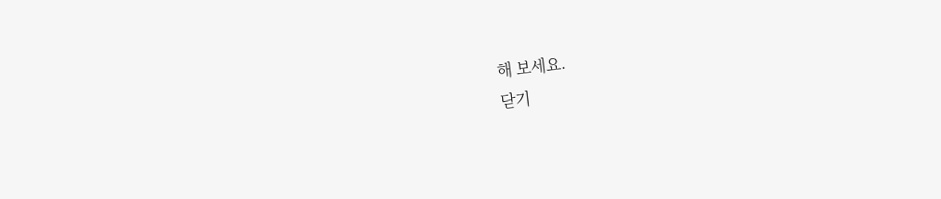해 보세요.
닫기